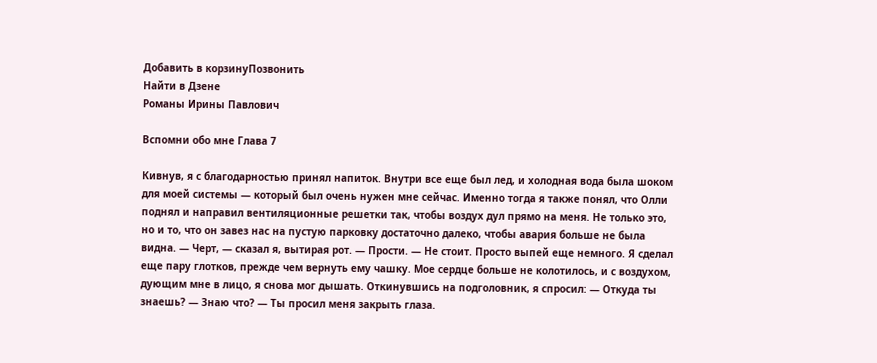Добавить в корзинуПозвонить
Найти в Дзене
Романы Ирины Павлович

Вспомни обо мне Глава 7

Кивнув, я с благодарностью принял напиток. Внутри все еще был лед, и холодная вода была шоком для моей системы — который был очень нужен мне сейчас. Именно тогда я также понял, что Олли поднял и направил вентиляционные решетки так, чтобы воздух дул прямо на меня. Не только это, но и то, что он завез нас на пустую парковку достаточно далеко, чтобы авария больше не была видна. — Черт, — сказал я, вытирая рот. — Прости. — Не стоит. Просто выпей еще немного. Я сделал еще пару глотков, прежде чем вернуть ему чашку. Мое сердце больше не колотилось, и с воздухом, дующим мне в лицо, я снова мог дышать. Откинувшись на подголовник, я спросил: — Откуда ты знаешь? — Знаю что? — Ты просил меня закрыть глаза.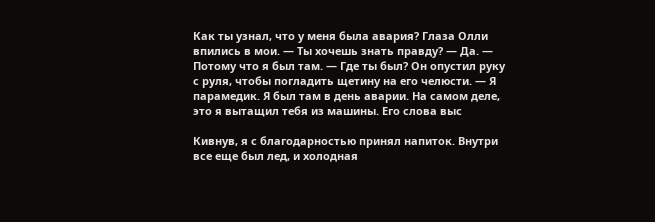Как ты узнал, что у меня была авария? Глаза Олли впились в мои. — Ты хочешь знать правду? — Да. — Потому что я был там. — Где ты был? Он опустил руку с руля, чтобы погладить щетину на его челюсти. — Я парамедик. Я был там в день аварии. На самом деле, это я вытащил тебя из машины. Его слова выс

Кивнув, я с благодарностью принял напиток. Внутри все еще был лед, и холодная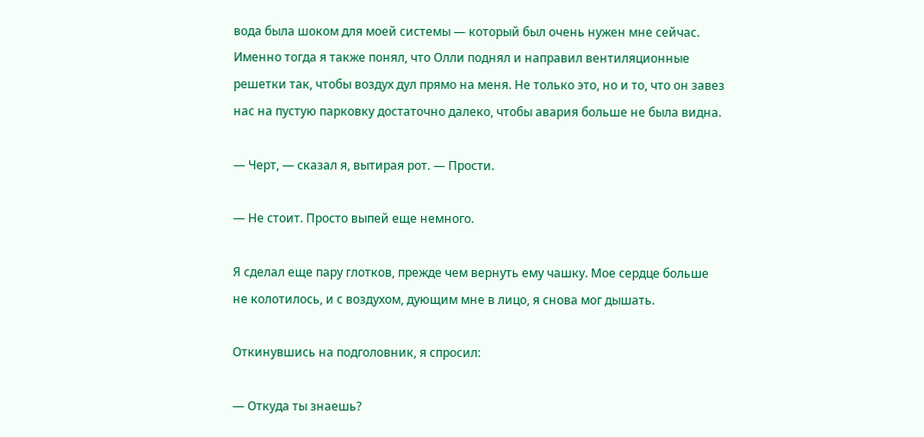вода была шоком для моей системы — который был очень нужен мне сейчас. Именно тогда я также понял, что Олли поднял и направил вентиляционные решетки так, чтобы воздух дул прямо на меня. Не только это, но и то, что он завез нас на пустую парковку достаточно далеко, чтобы авария больше не была видна.

— Черт, — сказал я, вытирая рот. — Прости.

— Не стоит. Просто выпей еще немного.

Я сделал еще пару глотков, прежде чем вернуть ему чашку. Мое сердце больше не колотилось, и с воздухом, дующим мне в лицо, я снова мог дышать.

Откинувшись на подголовник, я спросил:

— Откуда ты знаешь?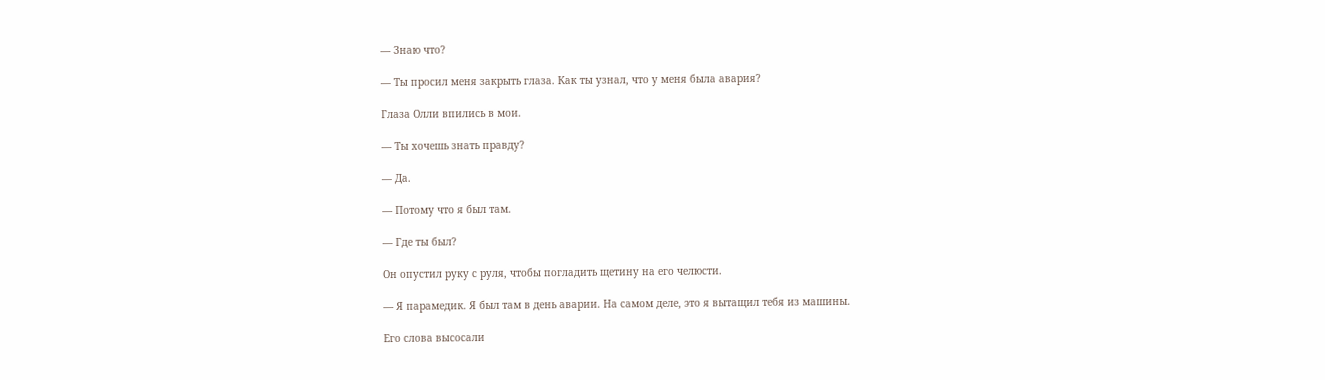— Знаю что?

— Ты просил меня закрыть глаза. Как ты узнал, что у меня была авария?

Глаза Олли впились в мои.

— Ты хочешь знать правду?

— Да.

— Потому что я был там.

— Где ты был?

Он опустил руку с руля, чтобы погладить щетину на его челюсти.

— Я парамедик. Я был там в день аварии. На самом деле, это я вытащил тебя из машины.

Его слова высосали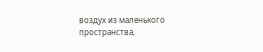воздух из маленького пространства,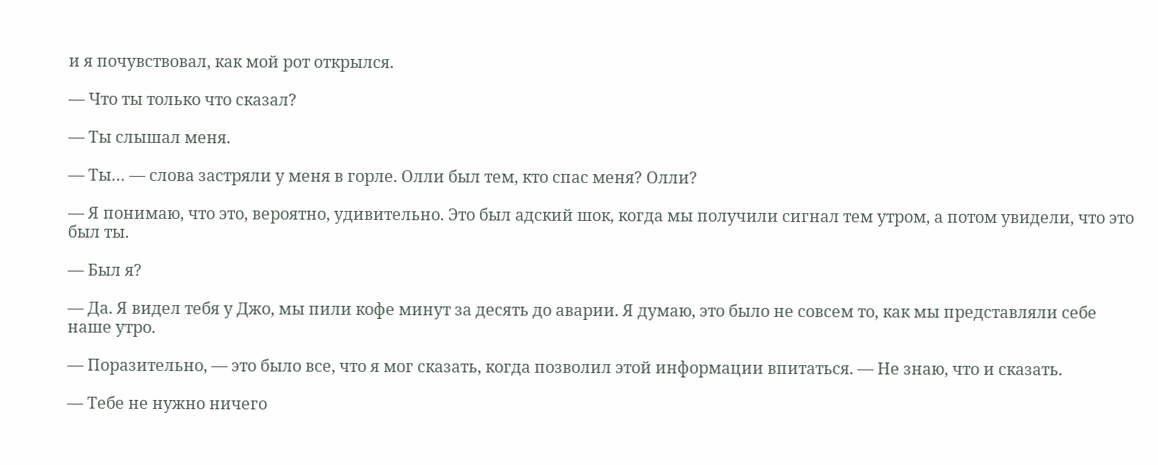и я почувствовал, как мой рот открылся.

— Что ты только что сказал?

— Ты слышал меня.

— Ты… — слова застряли у меня в горле. Олли был тем, кто спас меня? Олли?

— Я понимаю, что это, вероятно, удивительно. Это был адский шок, когда мы получили сигнал тем утром, а потом увидели, что это был ты.

— Был я?

— Да. Я видел тебя у Джо, мы пили кофе минут за десять до аварии. Я думаю, это было не совсем то, как мы представляли себе наше утро.

— Поразительно, — это было все, что я мог сказать, когда позволил этой информации впитаться. — Не знаю, что и сказать.

— Тебе не нужно ничего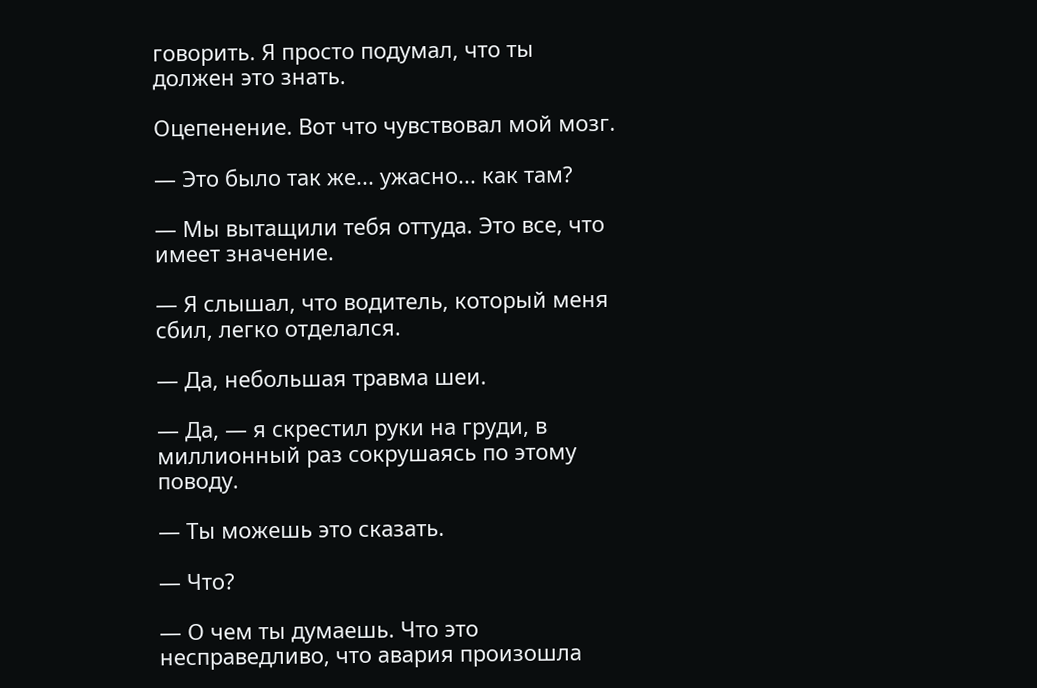говорить. Я просто подумал, что ты должен это знать.

Оцепенение. Вот что чувствовал мой мозг.

— Это было так же... ужасно... как там?

— Мы вытащили тебя оттуда. Это все, что имеет значение.

— Я слышал, что водитель, который меня сбил, легко отделался.

— Да, небольшая травма шеи.

— Да, — я скрестил руки на груди, в миллионный раз сокрушаясь по этому поводу.

— Ты можешь это сказать.

— Что?

— О чем ты думаешь. Что это несправедливо, что авария произошла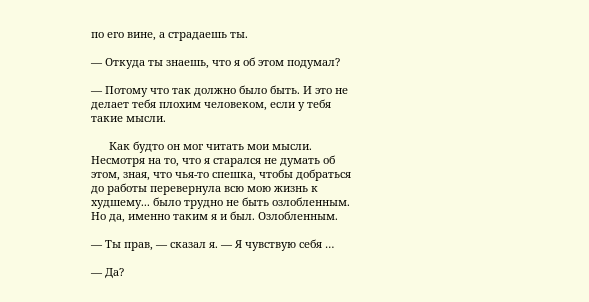по его вине, а страдаешь ты.

— Откуда ты знаешь, что я об этом подумал?

— Потому что так должно было быть. И это не делает тебя плохим человеком, если у тебя такие мысли.

      Как будто он мог читать мои мысли. Несмотря на то, что я старался не думать об этом, зная, что чья-то спешка, чтобы добраться до работы перевернула всю мою жизнь к худшему... было трудно не быть озлобленным. Но да, именно таким я и был. Озлобленным.

— Ты прав, — сказал я. — Я чувствую себя …

— Да?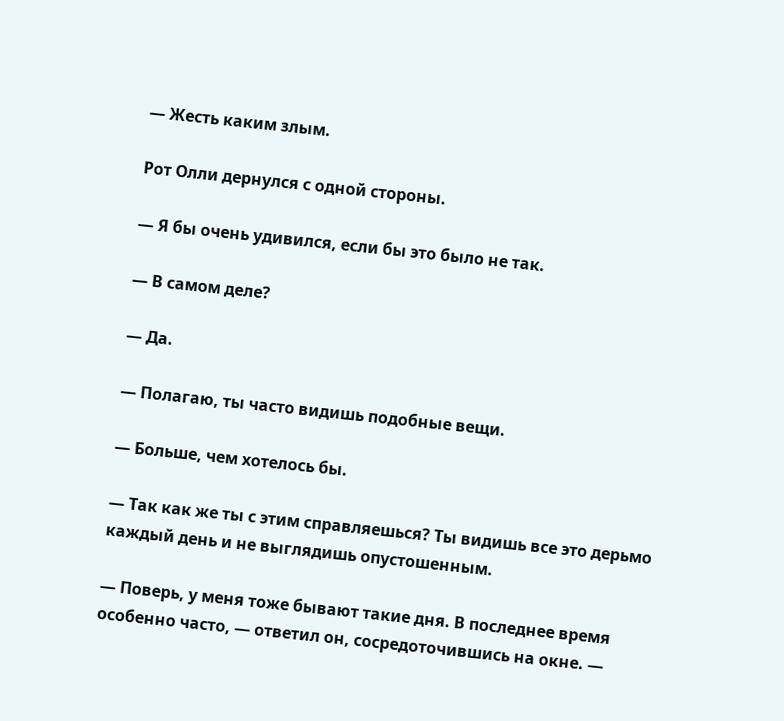— Жесть каким злым.

Рот Олли дернулся с одной стороны.

— Я бы очень удивился, если бы это было не так.

— В самом деле?

— Да.

— Полагаю, ты часто видишь подобные вещи.

— Больше, чем хотелось бы.

— Так как же ты с этим справляешься? Ты видишь все это дерьмо каждый день и не выглядишь опустошенным.

— Поверь, у меня тоже бывают такие дня. В последнее время особенно часто, — ответил он, сосредоточившись на окне. —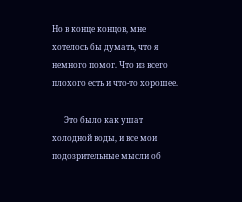Но в конце концов, мне хотелось бы думать, что я немного помог. Что из всего плохого есть и что-то хорошее.

      Это было как ушат холодной воды, и все мои подозрительные мысли об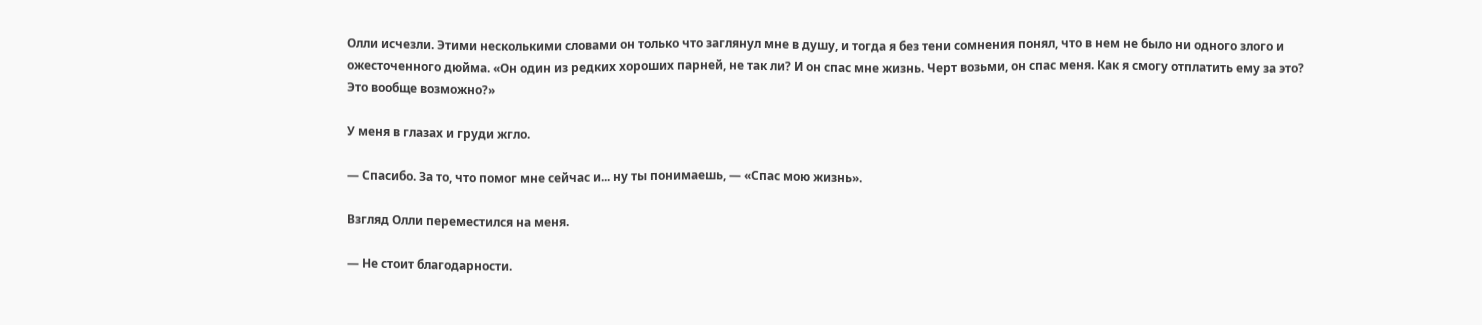Олли исчезли. Этими несколькими словами он только что заглянул мне в душу, и тогда я без тени сомнения понял, что в нем не было ни одного злого и ожесточенного дюйма. «Он один из редких хороших парней, не так ли? И он спас мне жизнь. Черт возьми, он спас меня. Как я смогу отплатить ему за это? Это вообще возможно?»

У меня в глазах и груди жгло.

— Спасибо. За то, что помог мне сейчас и... ну ты понимаешь, — «Спас мою жизнь».

Взгляд Олли переместился на меня.

— Не стоит благодарности.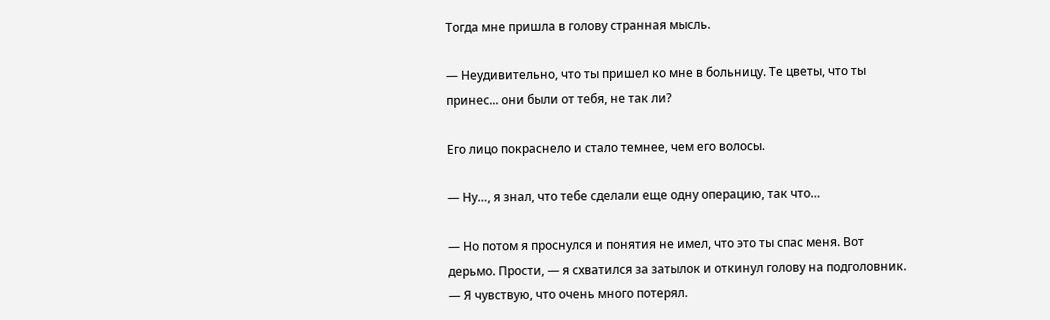Тогда мне пришла в голову странная мысль.

— Неудивительно, что ты пришел ко мне в больницу. Те цветы, что ты принес... они были от тебя, не так ли?

Его лицо покраснело и стало темнее, чем его волосы.

— Ну…, я знал, что тебе сделали еще одну операцию, так что…

— Но потом я проснулся и понятия не имел, что это ты спас меня. Вот дерьмо. Прости, — я схватился за затылок и откинул голову на подголовник. — Я чувствую, что очень много потерял.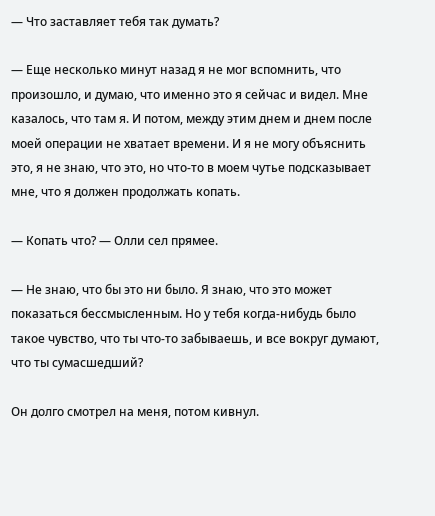— Что заставляет тебя так думать?

— Еще несколько минут назад я не мог вспомнить, что произошло, и думаю, что именно это я сейчас и видел. Мне казалось, что там я. И потом, между этим днем и днем после моей операции не хватает времени. И я не могу объяснить это, я не знаю, что это, но что-то в моем чутье подсказывает мне, что я должен продолжать копать.

— Копать что? — Олли сел прямее.

— Не знаю, что бы это ни было. Я знаю, что это может показаться бессмысленным. Но у тебя когда-нибудь было такое чувство, что ты что-то забываешь, и все вокруг думают, что ты сумасшедший?

Он долго смотрел на меня, потом кивнул.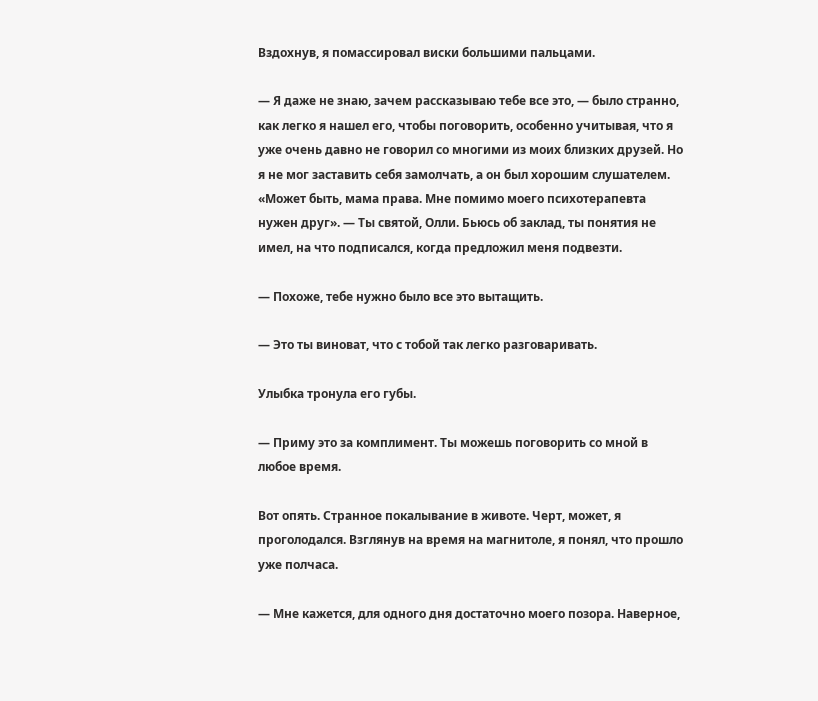Вздохнув, я помассировал виски большими пальцами.

— Я даже не знаю, зачем рассказываю тебе все это, — было странно, как легко я нашел его, чтобы поговорить, особенно учитывая, что я уже очень давно не говорил со многими из моих близких друзей. Но я не мог заставить себя замолчать, а он был хорошим слушателем. «Может быть, мама права. Мне помимо моего психотерапевта нужен друг». — Ты святой, Олли. Бьюсь об заклад, ты понятия не имел, на что подписался, когда предложил меня подвезти.

— Похоже, тебе нужно было все это вытащить.

— Это ты виноват, что с тобой так легко разговаривать.

Улыбка тронула его губы.

— Приму это за комплимент. Ты можешь поговорить со мной в любое время.

Вот опять. Странное покалывание в животе. Черт, может, я проголодался. Взглянув на время на магнитоле, я понял, что прошло уже полчаса.

— Мне кажется, для одного дня достаточно моего позора. Наверное,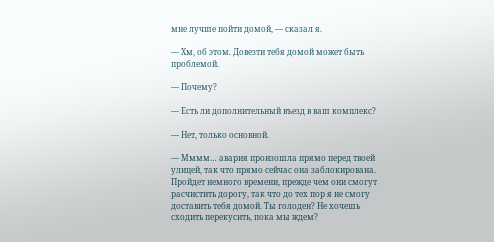мне лучше пойти домой, — сказал я.

— Хм, об этом. Довезти тебя домой может быть проблемой.

— Почему?

— Есть ли дополнительный въезд в ваш комплекс?

— Нет, только основной.

— Мммм… авария произошла прямо перед твоей улицей, так что прямо сейчас она заблокирована. Пройдет немного времени, прежде чем они смогут расчистить дорогу, так что до тех пор я не смогу доставить тебя домой. Ты голоден? Не хочешь сходить перекусить, пока мы ждем?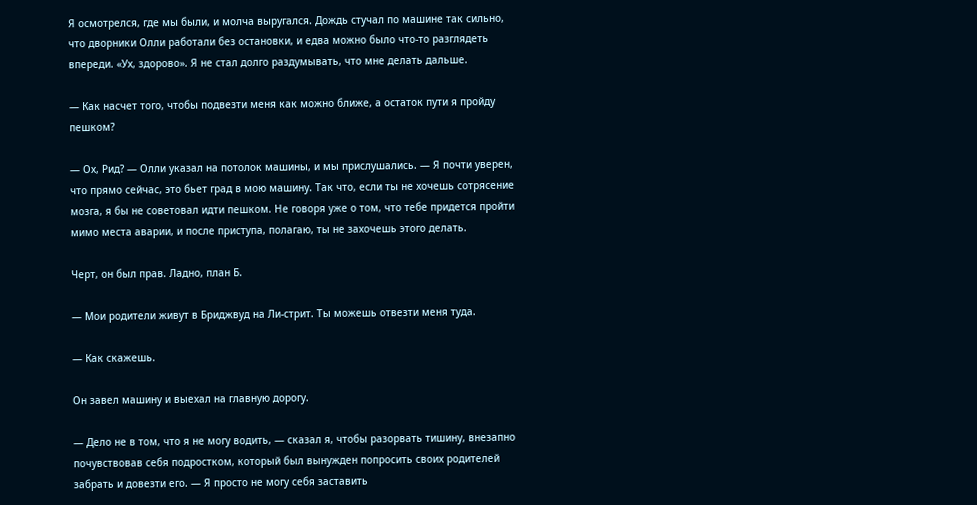Я осмотрелся, где мы были, и молча выругался. Дождь стучал по машине так сильно, что дворники Олли работали без остановки, и едва можно было что-то разглядеть впереди. «Ух, здорово». Я не стал долго раздумывать, что мне делать дальше.

— Как насчет того, чтобы подвезти меня как можно ближе, а остаток пути я пройду пешком?

— Ох, Рид? — Олли указал на потолок машины, и мы прислушались. — Я почти уверен, что прямо сейчас, это бьет град в мою машину. Так что, если ты не хочешь сотрясение мозга, я бы не советовал идти пешком. Не говоря уже о том, что тебе придется пройти мимо места аварии, и после приступа, полагаю, ты не захочешь этого делать.

Черт, он был прав. Ладно, план Б.

— Мои родители живут в Бриджвуд на Ли-стрит. Ты можешь отвезти меня туда.

— Как скажешь.

Он завел машину и выехал на главную дорогу.

— Дело не в том, что я не могу водить, — сказал я, чтобы разорвать тишину, внезапно почувствовав себя подростком, который был вынужден попросить своих родителей забрать и довезти его. — Я просто не могу себя заставить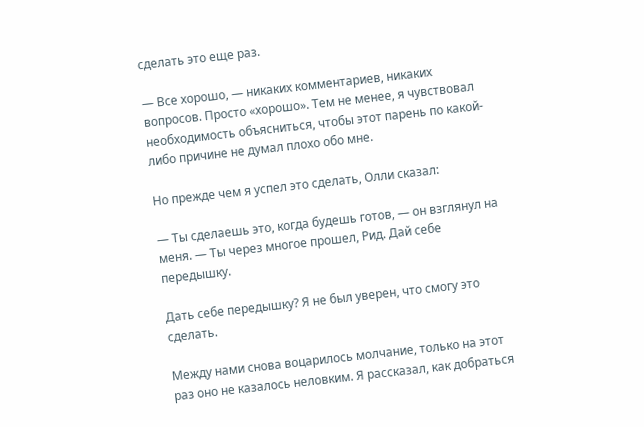сделать это еще раз.

— Все хорошо, — никаких комментариев, никаких вопросов. Просто «хорошо». Тем не менее, я чувствовал необходимость объясниться, чтобы этот парень по какой-либо причине не думал плохо обо мне.

Но прежде чем я успел это сделать, Олли сказал:

— Ты сделаешь это, когда будешь готов, — он взглянул на меня. — Ты через многое прошел, Рид. Дай себе передышку.

Дать себе передышку? Я не был уверен, что смогу это сделать.

Между нами снова воцарилось молчание, только на этот раз оно не казалось неловким. Я рассказал, как добраться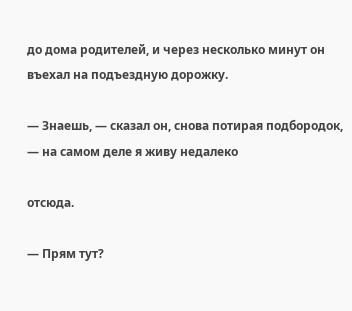до дома родителей, и через несколько минут он въехал на подъездную дорожку.

— Знаешь, — сказал он, снова потирая подбородок, — на самом деле я живу недалеко

отсюда.

— Прям тут?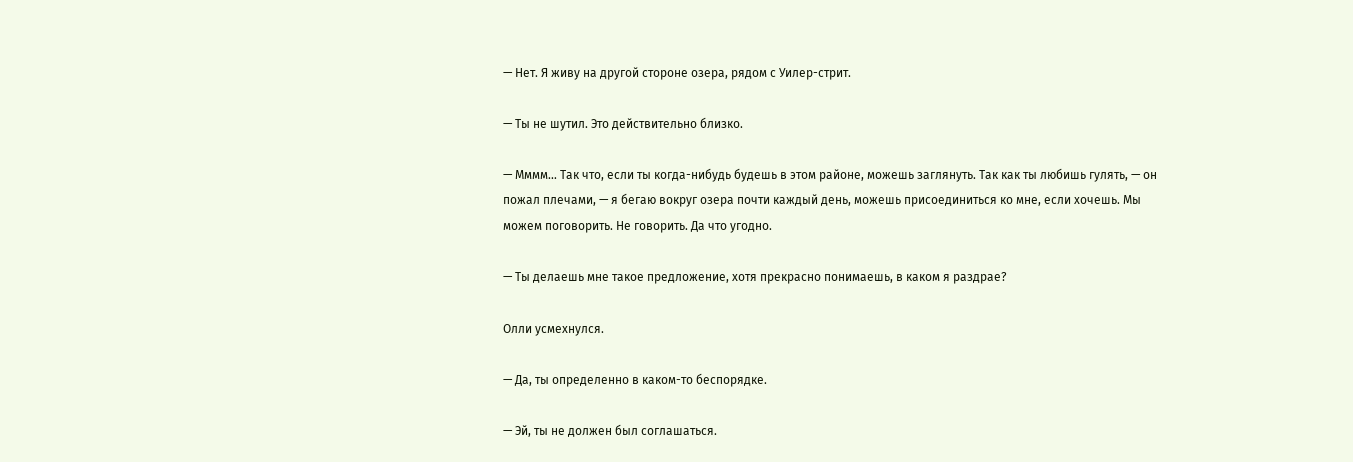— Нет. Я живу на другой стороне озера, рядом с Уилер-стрит.

— Ты не шутил. Это действительно близко.

— Мммм… Так что, если ты когда-нибудь будешь в этом районе, можешь заглянуть. Так как ты любишь гулять, — он пожал плечами, — я бегаю вокруг озера почти каждый день, можешь присоединиться ко мне, если хочешь. Мы можем поговорить. Не говорить. Да что угодно.

— Ты делаешь мне такое предложение, хотя прекрасно понимаешь, в каком я раздрае?

Олли усмехнулся.

— Да, ты определенно в каком-то беспорядке.

— Эй, ты не должен был соглашаться.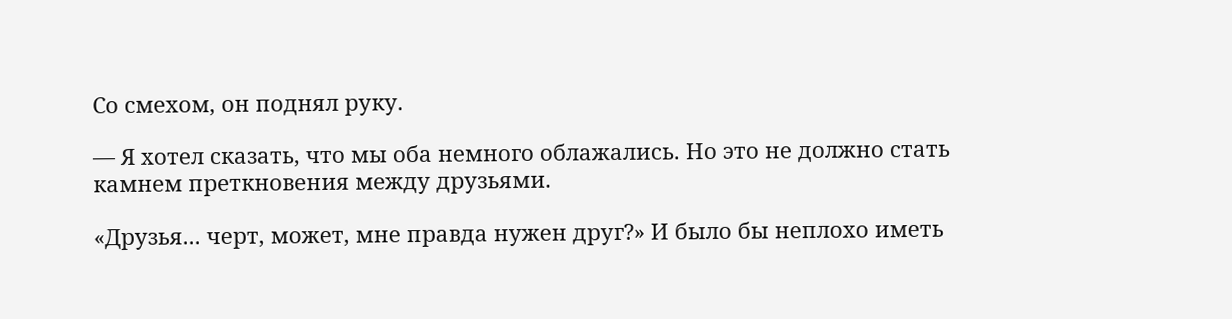Со смехом, он поднял руку.

— Я хотел сказать, что мы оба немного облажались. Но это не должно стать камнем преткновения между друзьями.

«Друзья... черт, может, мне правда нужен друг?» И было бы неплохо иметь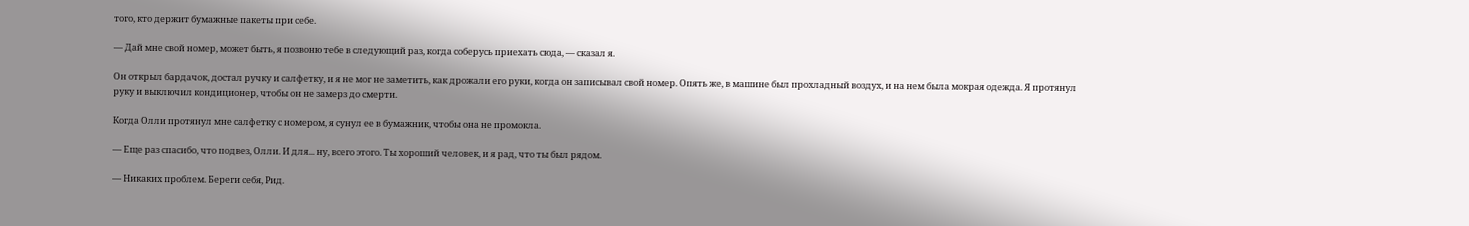того, кто держит бумажные пакеты при себе.

— Дай мне свой номер, может быть, я позвоню тебе в следующий раз, когда соберусь приехать сюда, — сказал я.

Он открыл бардачок, достал ручку и салфетку, и я не мог не заметить, как дрожали его руки, когда он записывал свой номер. Опять же, в машине был прохладный воздух, и на нем была мокрая одежда. Я протянул руку и выключил кондиционер, чтобы он не замерз до смерти.

Когда Олли протянул мне салфетку с номером, я сунул ее в бумажник, чтобы она не промокла.

— Еще раз спасибо, что подвез, Олли. И для... ну, всего этого. Ты хороший человек, и я рад, что ты был рядом.

— Никаких проблем. Береги себя, Рид.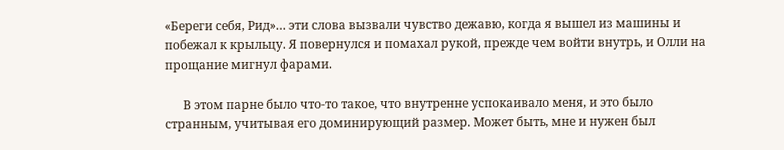«Береги себя, Рид»… эти слова вызвали чувство дежавю, когда я вышел из машины и побежал к крыльцу. Я повернулся и помахал рукой, прежде чем войти внутрь, и Олли на прощание мигнул фарами.

      В этом парне было что-то такое, что внутренне успокаивало меня, и это было странным, учитывая его доминирующий размер. Может быть, мне и нужен был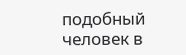подобный человек в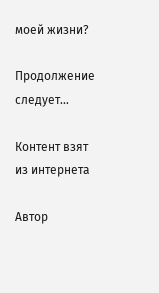моей жизни?

Продолжение следует…

Контент взят из интернета

Автор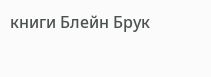книги Блейн Брук